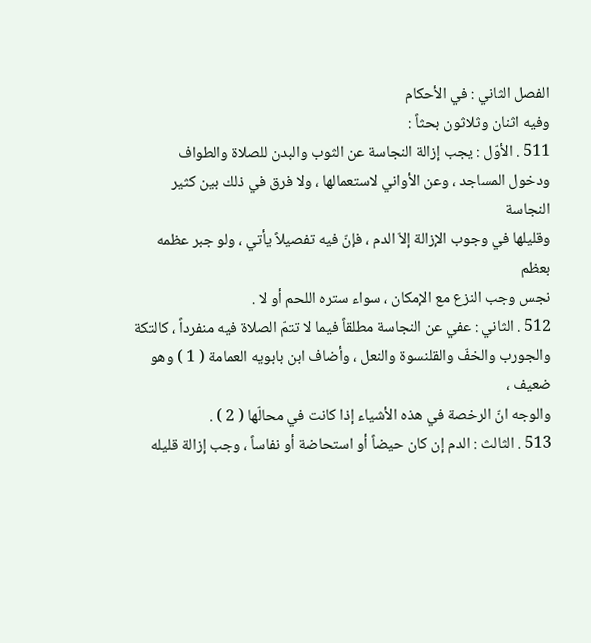الفصل الثاني : في الأحكام
وفيه اثنان وثلاثون بحثاً :
511 . الأوّل : يجب إزالة النجاسة عن الثوب والبدن للصلاة والطواف
ودخول المساجد ، وعن الأواني لاستعمالها ، ولا فرق في ذلك بين كثير النجاسة
وقليلها في وجوب الإزالة إلاّ الدم ، فإنّ فيه تفصيلاً يأتي ، ولو جبر عظمه بعظم
نجس وجب النزع مع الإمكان ، سواء ستره اللحم أو لا .
512 . الثاني : عفي عن النجاسة مطلقاً فيما لا تتمّ الصلاة فيه منفرداً ، كالتكة
والجورب والخفّ والقلنسوة والنعل ، وأضاف ابن بابويه العمامة ( 1 ) وهو ضعيف ،
والوجه انّ الرخصة في هذه الأشياء إذا كانت في محالّها ( 2 ) .
513 . الثالث : الدم إن كان حيضاً أو استحاضة أو نفاساً ، وجب إزالة قليله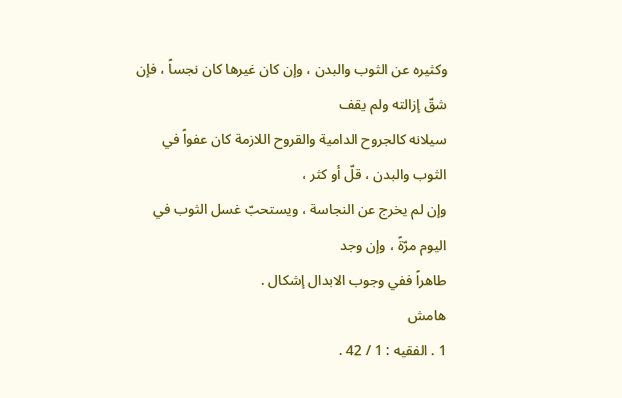وكثيره عن الثوب والبدن ، وإن كان غيرها كان نجساً ، فإن شقّ إزالته ولم يقف
سيلانه كالجروح الدامية والقروح اللازمة كان عفواً في الثوب والبدن ، قلّ أو كثر ،
وإن لم يخرج عن النجاسة ، ويستحبّ غسل الثوب في اليوم مرّةً ، وإن وجد
طاهراً ففي وجوب الابدال إشكال .
هامش
1 . الفقيه : 1 / 42 .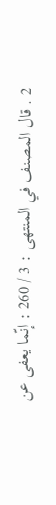2 . قال المصنف في المنتهى : 3 / 260 : إنّما يعفى عن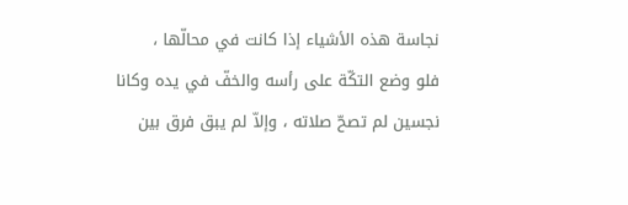نجاسة هذه الأشياء إذا كانت في محالّها ،
فلو وضع التكّة على رأسه والخفّ في يده وكانا نجسين لم تصحّ صلاته ، وإلاّ لم يبق فرق بين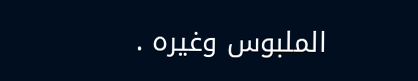الملبوس وغيره .